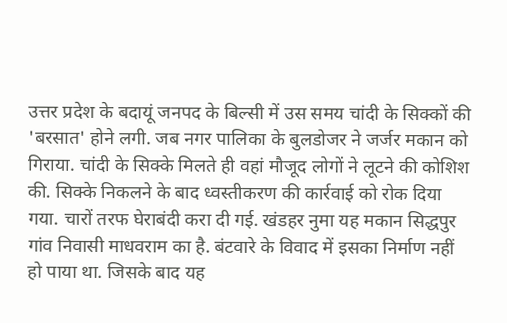उत्तर प्रदेश के बदायूं जनपद के बिल्सी में उस समय चांदी के सिक्कों की 'बरसात' होने लगी. जब नगर पालिका के बुलडोजर ने जर्जर मकान को गिराया. चांदी के सिक्के मिलते ही वहां मौजूद लोगों ने लूटने की कोशिश की. सिक्के निकलने के बाद ध्वस्तीकरण की कार्रवाई को रोक दिया गया. चारों तरफ घेराबंदी करा दी गई. खंडहर नुमा यह मकान सिद्धपुर गांव निवासी माधवराम का है. बंटवारे के विवाद में इसका निर्माण नहीं हो पाया था. जिसके बाद यह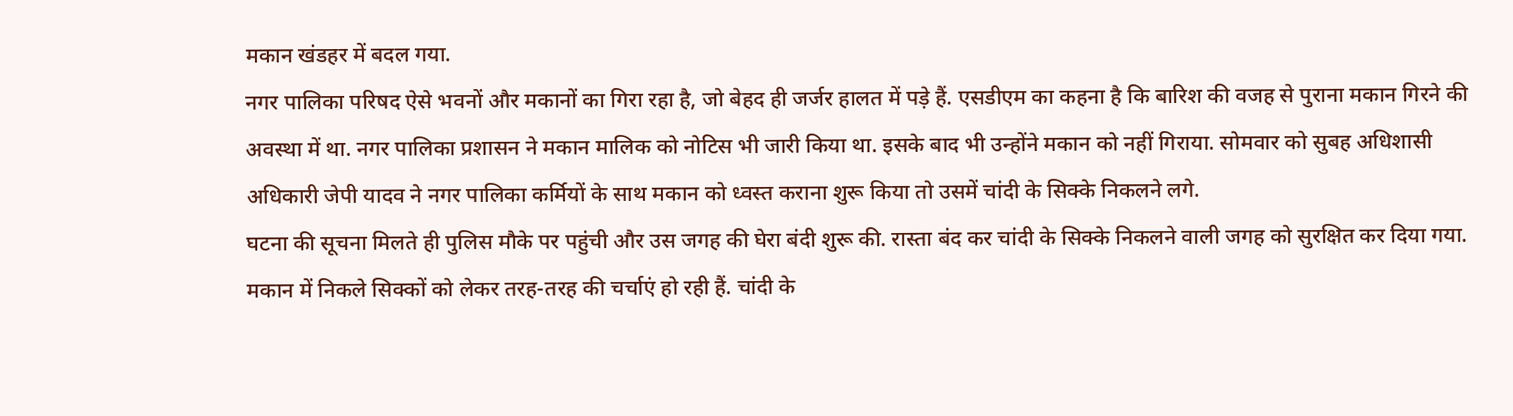मकान खंडहर में बदल गया.
नगर पालिका परिषद ऐसे भवनों और मकानों का गिरा रहा है, जो बेहद ही जर्जर हालत में पड़े हैं. एसडीएम का कहना है कि बारिश की वजह से पुराना मकान गिरने की अवस्था में था. नगर पालिका प्रशासन ने मकान मालिक को नोटिस भी जारी किया था. इसके बाद भी उन्होंने मकान को नहीं गिराया. सोमवार को सुबह अधिशासी अधिकारी जेपी यादव ने नगर पालिका कर्मियों के साथ मकान को ध्वस्त कराना शुरू किया तो उसमें चांदी के सिक्के निकलने लगे.
घटना की सूचना मिलते ही पुलिस मौके पर पहुंची और उस जगह की घेरा बंदी शुरू की. रास्ता बंद कर चांदी के सिक्के निकलने वाली जगह को सुरक्षित कर दिया गया. मकान में निकले सिक्कों को लेकर तरह-तरह की चर्चाएं हो रही हैं. चांदी के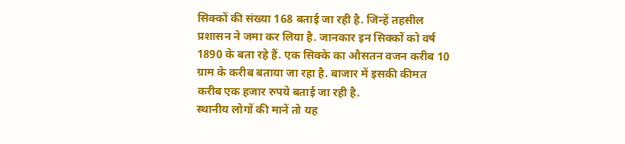सिक्कों की संख्या 168 बताई जा रही है. जिन्हें तहसील प्रशासन ने जमा कर लिया है. जानकार इन सिक्कों को वर्ष 1890 के बता रहे हैं. एक सिक्के का औसतन वजन करीब 10 ग्राम के करीब बताया जा रहा है. बाजार में इसकी कीमत करीब एक हजार रुपये बताई जा रही है.
स्थानीय लोगों की मानें तो यह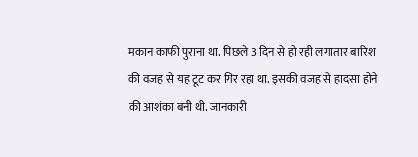मकान काफी पुराना था. पिछले 3 दिन से हो रही लगातार बारिश की वजह से यह टूट कर गिर रहा था. इसकी वजह से हादसा होने की आशंका बनी थी. जानकारी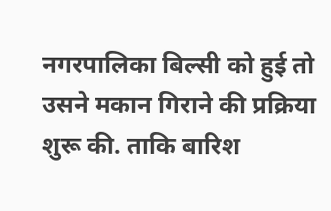नगरपालिका बिल्सी को हुई तो उसने मकान गिराने की प्रक्रिया शुरू की. ताकि बारिश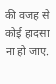की वजह से कोई हादसा ना हो जाए.